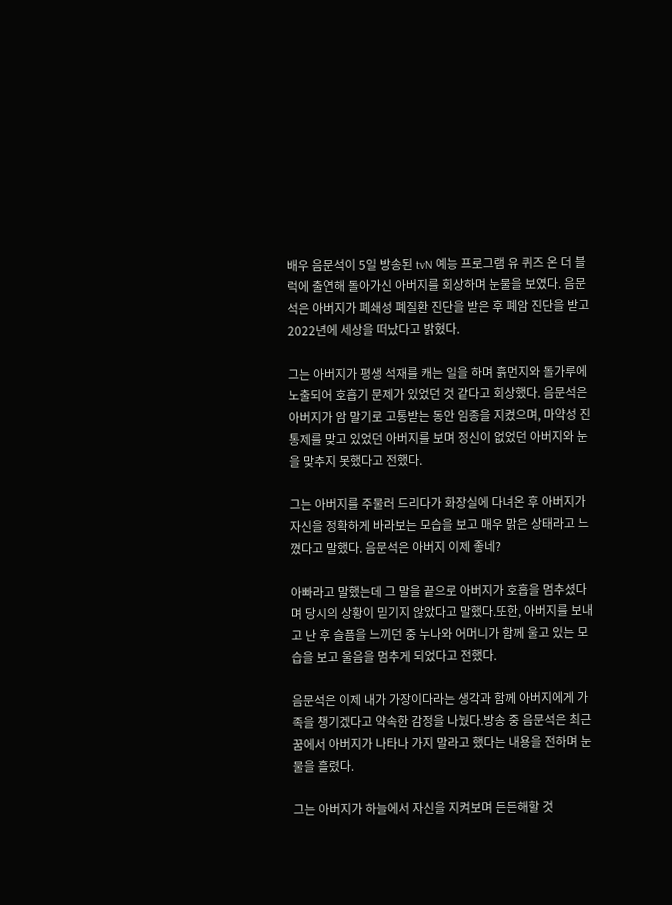배우 음문석이 5일 방송된 tvN 예능 프로그램 유 퀴즈 온 더 블럭에 출연해 돌아가신 아버지를 회상하며 눈물을 보였다. 음문석은 아버지가 폐쇄성 폐질환 진단을 받은 후 폐암 진단을 받고 2022년에 세상을 떠났다고 밝혔다.

그는 아버지가 평생 석재를 캐는 일을 하며 흙먼지와 돌가루에 노출되어 호흡기 문제가 있었던 것 같다고 회상했다. 음문석은 아버지가 암 말기로 고통받는 동안 임종을 지켰으며, 마약성 진통제를 맞고 있었던 아버지를 보며 정신이 없었던 아버지와 눈을 맞추지 못했다고 전했다.

그는 아버지를 주물러 드리다가 화장실에 다녀온 후 아버지가 자신을 정확하게 바라보는 모습을 보고 매우 맑은 상태라고 느꼈다고 말했다. 음문석은 아버지 이제 좋네?

아빠라고 말했는데 그 말을 끝으로 아버지가 호흡을 멈추셨다며 당시의 상황이 믿기지 않았다고 말했다.또한, 아버지를 보내고 난 후 슬픔을 느끼던 중 누나와 어머니가 함께 울고 있는 모습을 보고 울음을 멈추게 되었다고 전했다.

음문석은 이제 내가 가장이다라는 생각과 함께 아버지에게 가족을 챙기겠다고 약속한 감정을 나눴다.방송 중 음문석은 최근 꿈에서 아버지가 나타나 가지 말라고 했다는 내용을 전하며 눈물을 흘렸다.

그는 아버지가 하늘에서 자신을 지켜보며 든든해할 것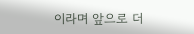이라며 앞으로 더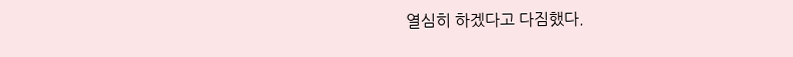열심히 하겠다고 다짐했다.